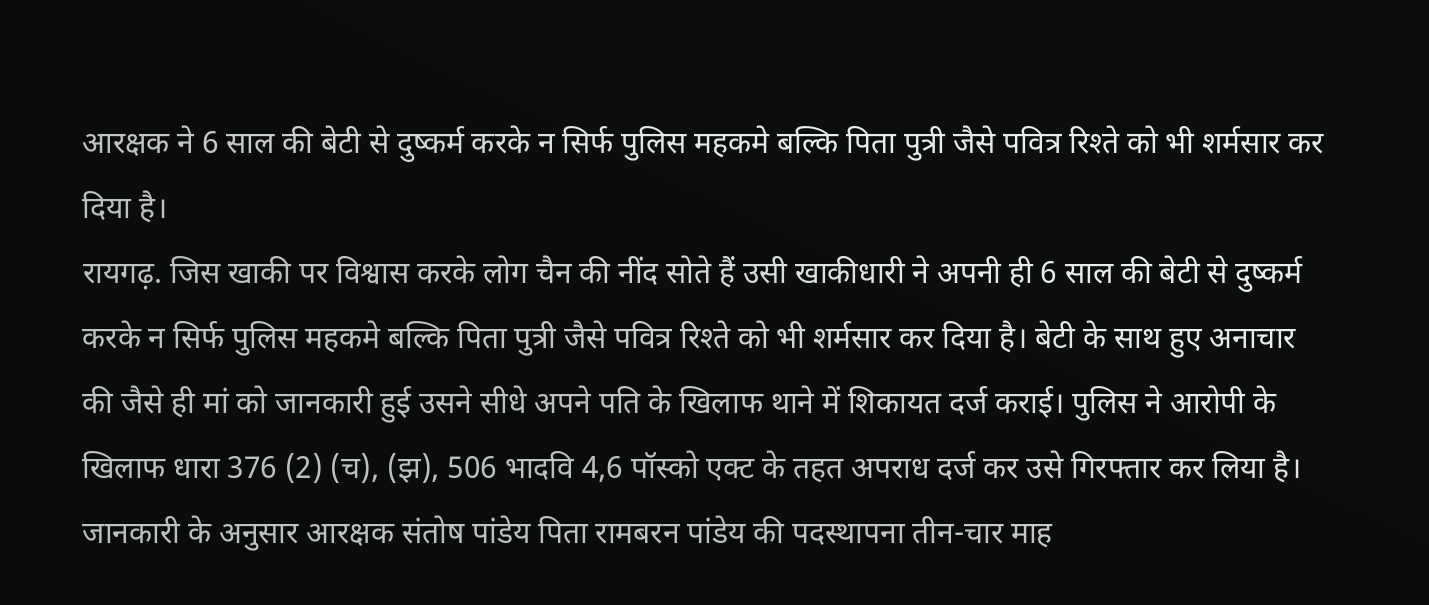आरक्षक ने 6 साल की बेटी से दुष्कर्म करके न सिर्फ पुलिस महकमे बल्कि पिता पुत्री जैसे पवित्र रिश्ते को भी शर्मसार कर दिया है।
रायगढ़. जिस खाकी पर विश्वास करके लोग चैन की नींद सोते हैं उसी खाकीधारी ने अपनी ही 6 साल की बेटी से दुष्कर्म करके न सिर्फ पुलिस महकमे बल्कि पिता पुत्री जैसे पवित्र रिश्ते को भी शर्मसार कर दिया है। बेटी के साथ हुए अनाचार की जैसे ही मां को जानकारी हुई उसने सीधे अपने पति के खिलाफ थाने में शिकायत दर्ज कराई। पुलिस ने आरोपी के खिलाफ धारा 376 (2) (च), (झ), 506 भादवि 4,6 पॉस्को एक्ट के तहत अपराध दर्ज कर उसे गिरफ्तार कर लिया है।
जानकारी के अनुसार आरक्षक संतोष पांडेय पिता रामबरन पांडेय की पदस्थापना तीन-चार माह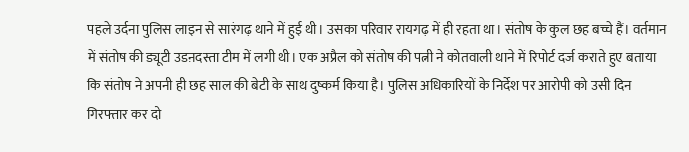पहले उर्दना पुलिस लाइन से सारंगढ़ थाने में हुई थी। उसका परिवार रायगढ़ में ही रहता था। संतोष के कुल छह बच्चे हैं। वर्तमान में संतोष की ड्यूटी उडऩदस्ता टीम में लगी थी। एक अप्रैल को संतोष की पत्नी ने कोतवाली थाने में रिपोर्ट दर्ज कराते हुए बताया कि संतोष ने अपनी ही छह साल की बेटी के साथ दुष्कर्म किया है। पुलिस अधिकारियों के निर्देश पर आरोपी को उसी दिन गिरफ्तार कर दो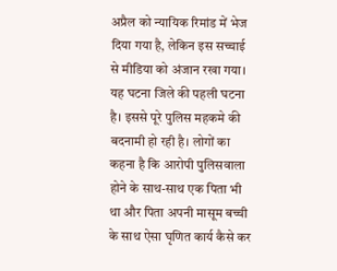अप्रैल को न्यायिक रिमांड में भेज दिया गया है, लेकिन इस सच्चाई से मीडिया को अंजान रखा गया।
यह घटना जिले की पहली घटना है। इससे पूरे पुलिस महकमे की बदनामी हो रही है। लोगों का कहना है कि आरोपी पुलिसवाला होने के साथ-साथ एक पिता भी था और पिता अपनी मासूम बच्ची के साथ ऐसा घृणित कार्य कैसे कर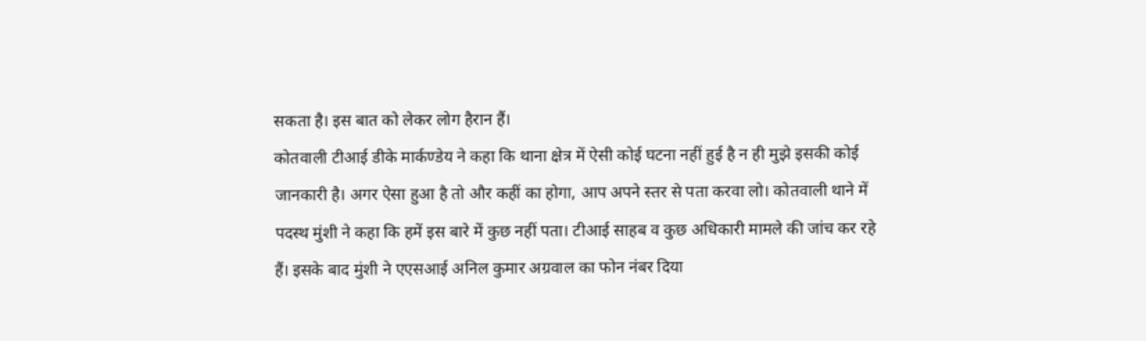सकता है। इस बात को लेकर लोग हैरान हैं।
कोतवाली टीआई डीके मार्कण्डेय ने कहा कि थाना क्षेत्र में ऐसी कोई घटना नहीं हुई है न ही मुझे इसकी कोई जानकारी है। अगर ऐसा हुआ है तो और कहीं का होगा, आप अपने स्तर से पता करवा लो। कोतवाली थाने में पदस्थ मुंशी ने कहा कि हमें इस बारे में कुछ नहीं पता। टीआई साहब व कुछ अधिकारी मामले की जांच कर रहे हैं। इसके बाद मुंशी ने एएसआई अनिल कुमार अग्रवाल का फोन नंबर दिया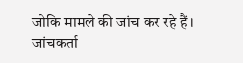जोकि मामले की जांच कर रहे हैं।
जांचकर्ता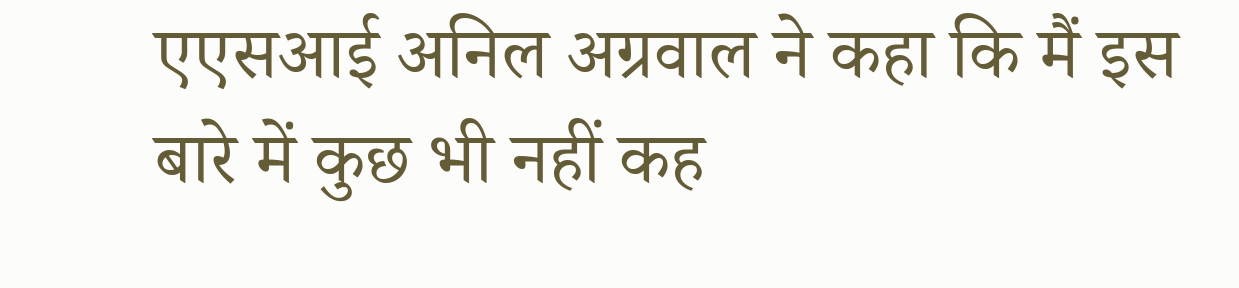एएसआई अनिल अग्रवाल ने कहा कि मैं इस बारे में कुछ भी नहीं कह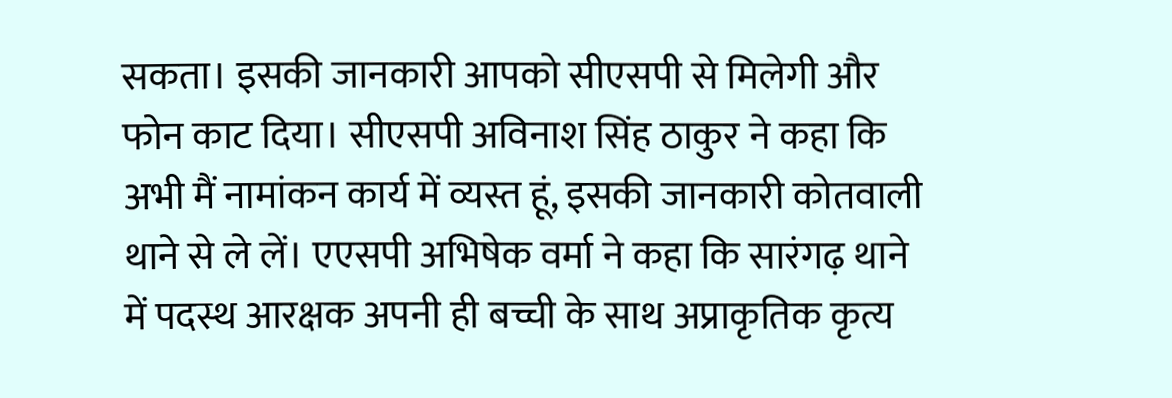सकता। इसकी जानकारी आपको सीएसपी से मिलेगी और फोन काट दिया। सीएसपी अविनाश सिंह ठाकुर ने कहा कि अभी मैं नामांकन कार्य में व्यस्त हूं, इसकी जानकारी कोतवाली थाने से ले लें। एएसपी अभिषेक वर्मा ने कहा कि सारंगढ़ थाने में पदस्थ आरक्षक अपनी ही बच्ची के साथ अप्राकृतिक कृत्य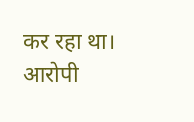कर रहा था। आरोपी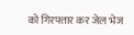को गिरफ्तार कर जेल भेज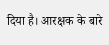दिया है। आरक्षक के बारे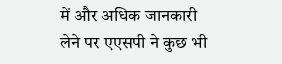में और अधिक जानकारी लेने पर एएसपी ने कुछ भी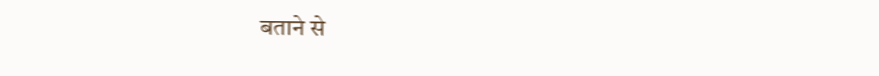बताने से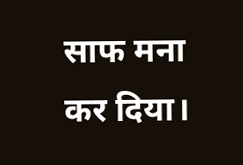साफ मना कर दिया।